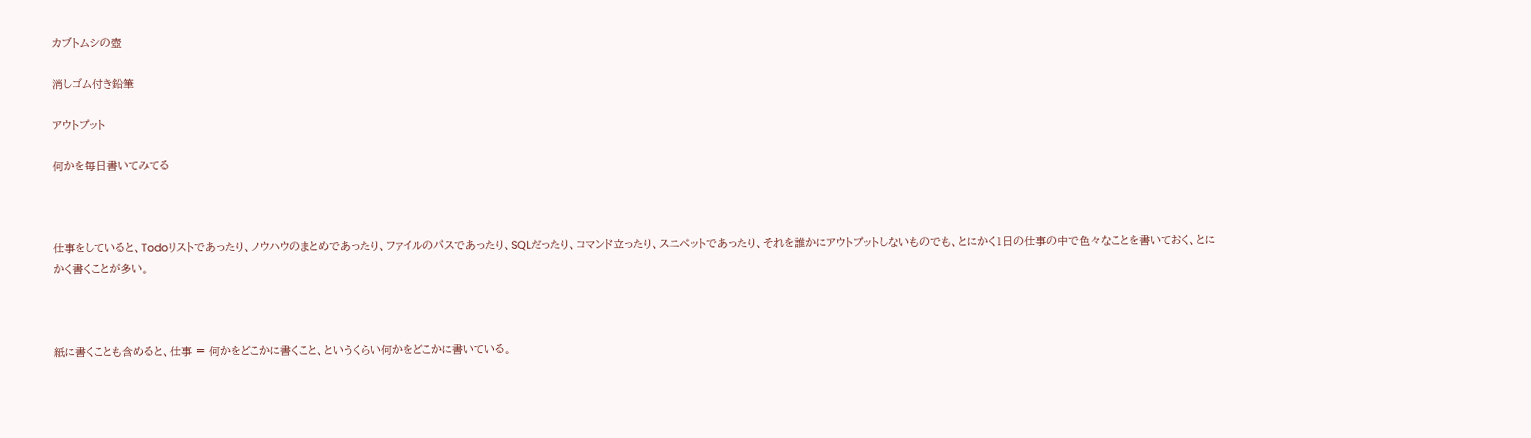カブトムシの壺

消しゴム付き鉛筆

アウトプット

何かを毎日書いてみてる



仕事をしていると、Todoリストであったり、ノウハウのまとめであったり、ファイルのパスであったり、SQLだったり、コマンド立ったり、スニペットであったり、それを誰かにアウトプットしないものでも、とにかく1日の仕事の中で色々なことを書いておく、とにかく書くことが多い。



紙に書くことも含めると、仕事 = 何かをどこかに書くこと、というくらい何かをどこかに書いている。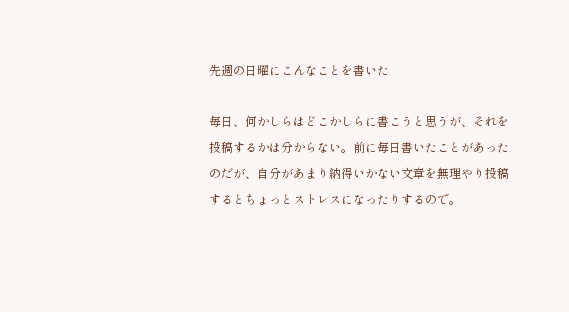先週の日曜にこんなことを書いた

毎日、何かしらはどこかしらに書こうと思うが、それを投稿するかは分からない。前に毎日書いたことがあったのだが、自分があまり納得いかない文章を無理やり投稿するとちょっとストレスになったりするので。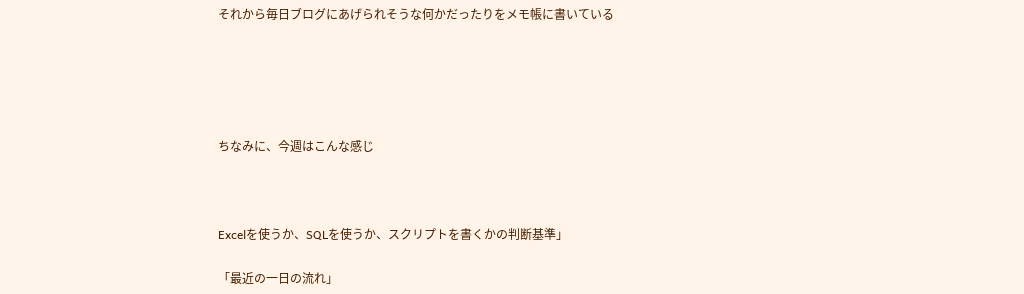それから毎日ブログにあげられそうな何かだったりをメモ帳に書いている





ちなみに、今週はこんな感じ



Excelを使うか、SQLを使うか、スクリプトを書くかの判断基準」

「最近の一日の流れ」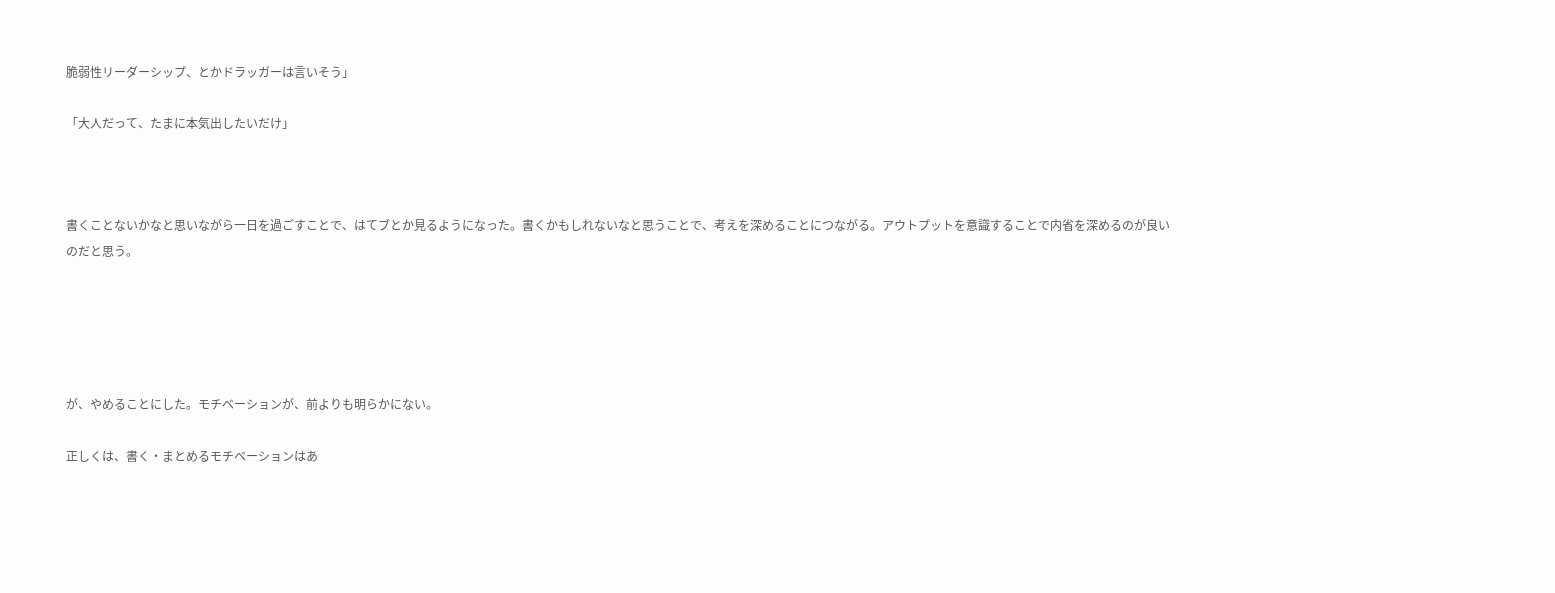脆弱性リーダーシップ、とかドラッガーは言いそう」

「大人だって、たまに本気出したいだけ」



書くことないかなと思いながら一日を過ごすことで、はてブとか見るようになった。書くかもしれないなと思うことで、考えを深めることにつながる。アウトプットを意識することで内省を深めるのが良いのだと思う。





が、やめることにした。モチベーションが、前よりも明らかにない。

正しくは、書く・まとめるモチベーションはあ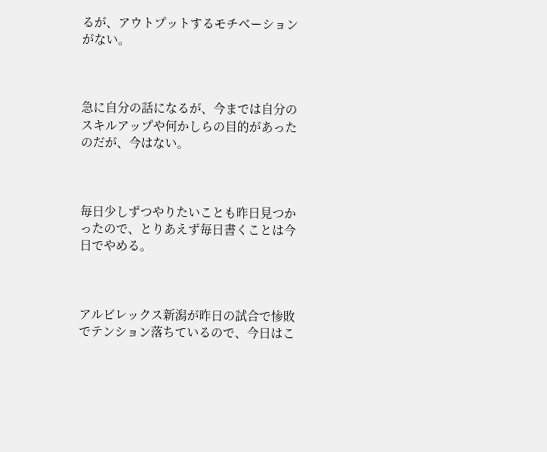るが、アウトプットするモチベーションがない。



急に自分の話になるが、今までは自分のスキルアップや何かしらの目的があったのだが、今はない。



毎日少しずつやりたいことも昨日見つかったので、とりあえず毎日書くことは今日でやめる。



アルビレックス新潟が昨日の試合で惨敗でテンション落ちているので、今日はこ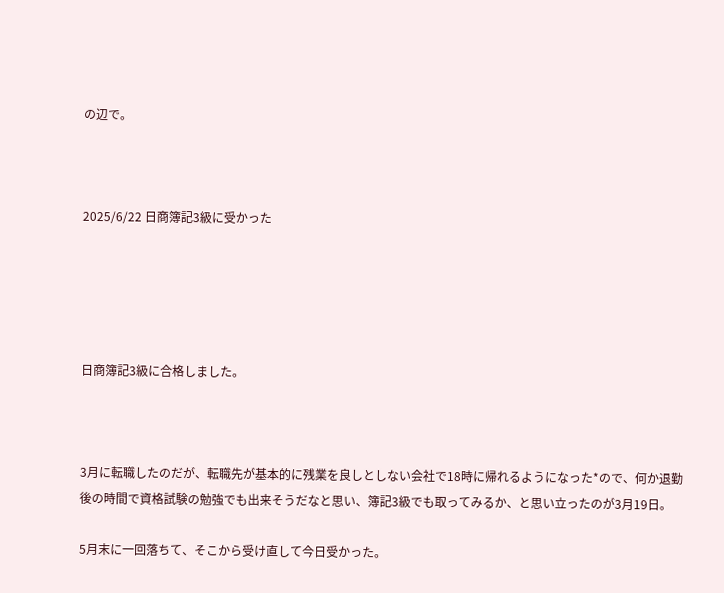の辺で。



2025/6/22 日商簿記3級に受かった





日商簿記3級に合格しました。



3月に転職したのだが、転職先が基本的に残業を良しとしない会社で18時に帰れるようになった*ので、何か退勤後の時間で資格試験の勉強でも出来そうだなと思い、簿記3級でも取ってみるか、と思い立ったのが3月19日。

5月末に一回落ちて、そこから受け直して今日受かった。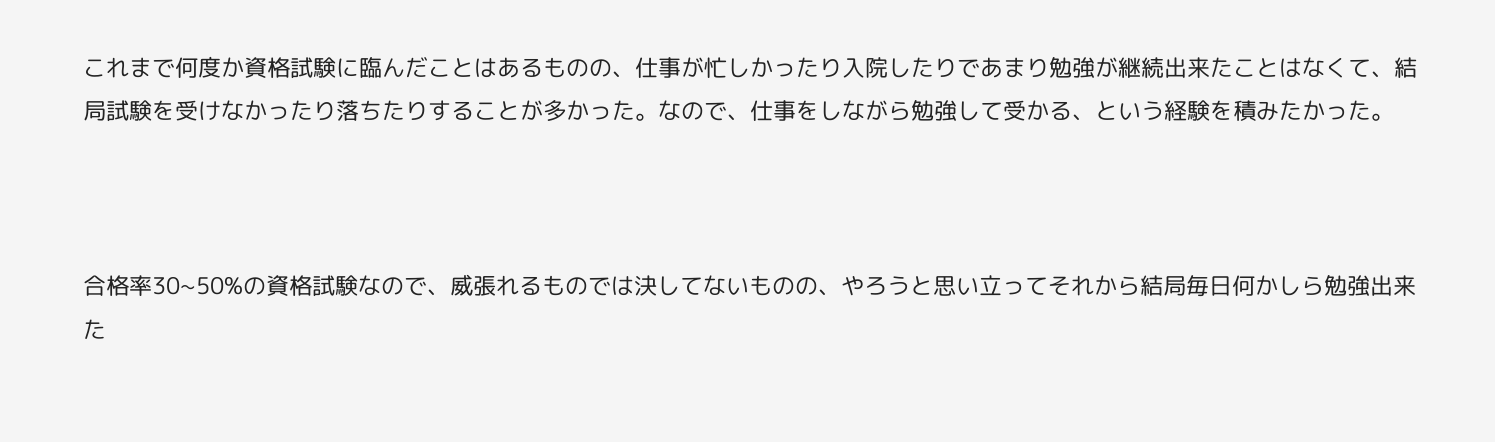これまで何度か資格試験に臨んだことはあるものの、仕事が忙しかったり入院したりであまり勉強が継続出来たことはなくて、結局試験を受けなかったり落ちたりすることが多かった。なので、仕事をしながら勉強して受かる、という経験を積みたかった。



合格率30~50%の資格試験なので、威張れるものでは決してないものの、やろうと思い立ってそれから結局毎日何かしら勉強出来た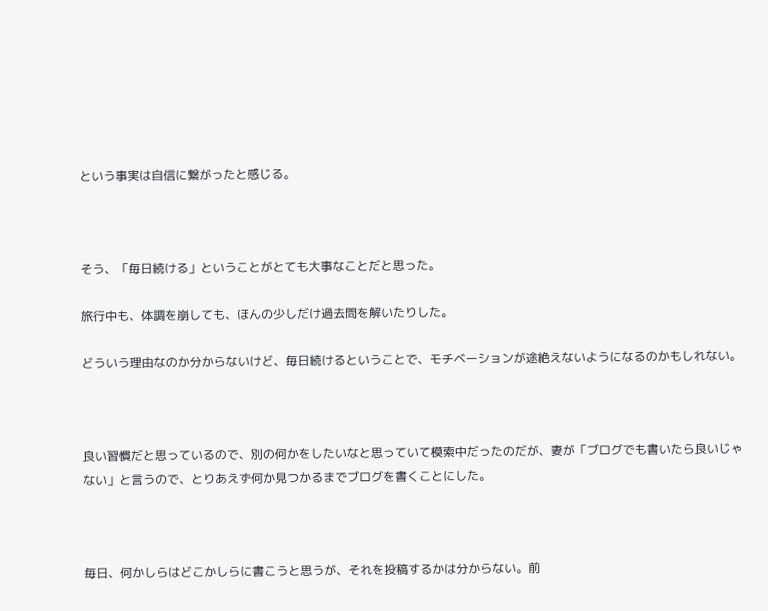という事実は自信に繋がったと感じる。



そう、「毎日続ける」ということがとても大事なことだと思った。

旅行中も、体調を崩しても、ほんの少しだけ過去問を解いたりした。

どういう理由なのか分からないけど、毎日続けるということで、モチベーションが途絶えないようになるのかもしれない。



良い習慣だと思っているので、別の何かをしたいなと思っていて模索中だったのだが、妻が「ブログでも書いたら良いじゃない」と言うので、とりあえず何か見つかるまでブログを書くことにした。



毎日、何かしらはどこかしらに書こうと思うが、それを投稿するかは分からない。前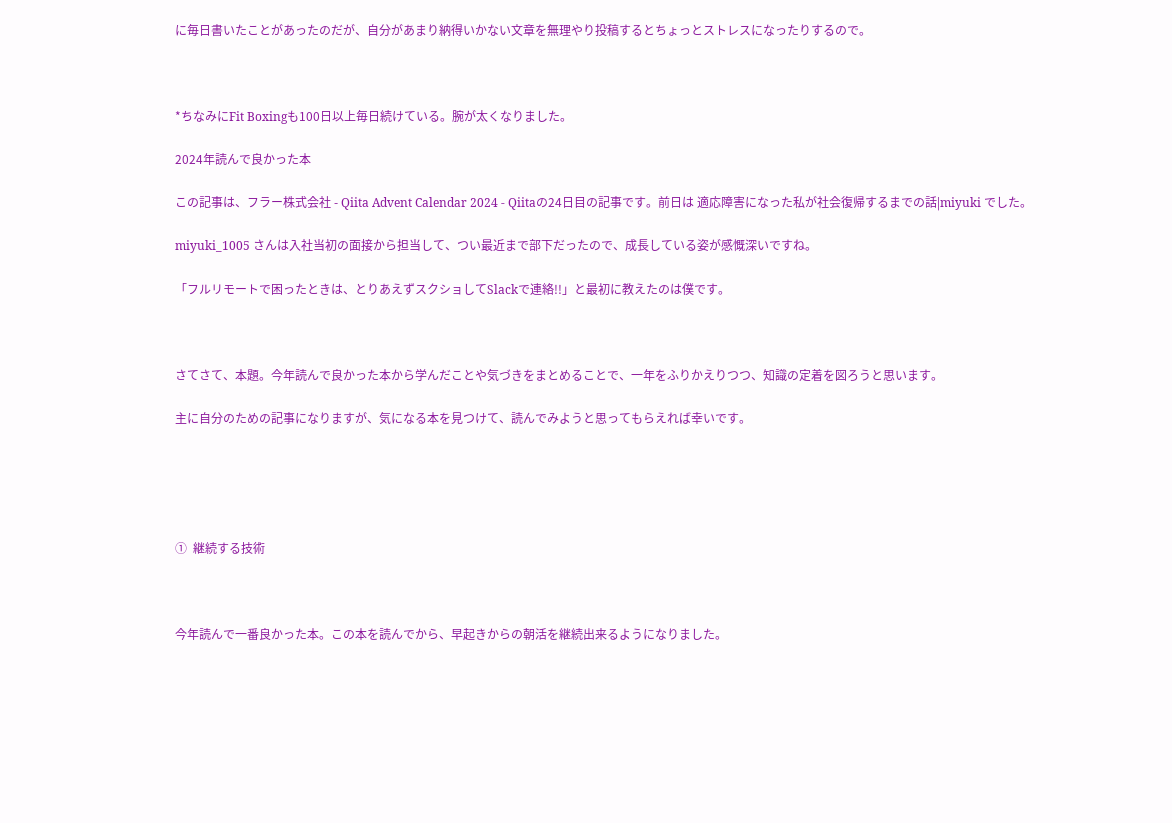に毎日書いたことがあったのだが、自分があまり納得いかない文章を無理やり投稿するとちょっとストレスになったりするので。



*ちなみにFit Boxingも100日以上毎日続けている。腕が太くなりました。

2024年読んで良かった本

この記事は、フラー株式会社 - Qiita Advent Calendar 2024 - Qiitaの24日目の記事です。前日は 適応障害になった私が社会復帰するまでの話|miyuki でした。

miyuki_1005 さんは入社当初の面接から担当して、つい最近まで部下だったので、成長している姿が感慨深いですね。

「フルリモートで困ったときは、とりあえずスクショしてSlackで連絡!!」と最初に教えたのは僕です。



さてさて、本題。今年読んで良かった本から学んだことや気づきをまとめることで、一年をふりかえりつつ、知識の定着を図ろうと思います。

主に自分のための記事になりますが、気になる本を見つけて、読んでみようと思ってもらえれば幸いです。





①  継続する技術



今年読んで一番良かった本。この本を読んでから、早起きからの朝活を継続出来るようになりました。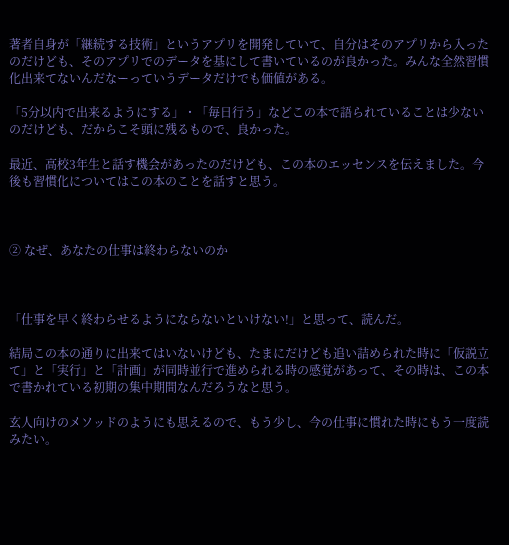著者自身が「継続する技術」というアプリを開発していて、自分はそのアプリから入ったのだけども、そのアプリでのデータを基にして書いているのが良かった。みんな全然習慣化出来てないんだなーっていうデータだけでも価値がある。

「5分以内で出来るようにする」・「毎日行う」などこの本で語られていることは少ないのだけども、だからこそ頭に残るもので、良かった。

最近、高校3年生と話す機会があったのだけども、この本のエッセンスを伝えました。今後も習慣化についてはこの本のことを話すと思う。



② なぜ、あなたの仕事は終わらないのか



「仕事を早く終わらせるようにならないといけない!」と思って、読んだ。

結局この本の通りに出来てはいないけども、たまにだけども追い詰められた時に「仮説立て」と「実行」と「計画」が同時並行で進められる時の感覚があって、その時は、この本で書かれている初期の集中期間なんだろうなと思う。

玄人向けのメソッドのようにも思えるので、もう少し、今の仕事に慣れた時にもう一度読みたい。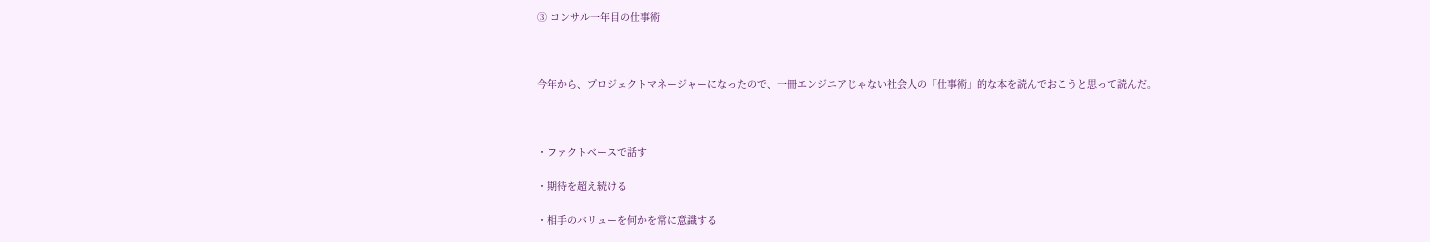③ コンサル一年目の仕事術



今年から、プロジェクトマネージャーになったので、一冊エンジニアじゃない社会人の「仕事術」的な本を読んでおこうと思って読んだ。



・ファクトベースで話す

・期待を超え続ける

・相手のバリューを何かを常に意識する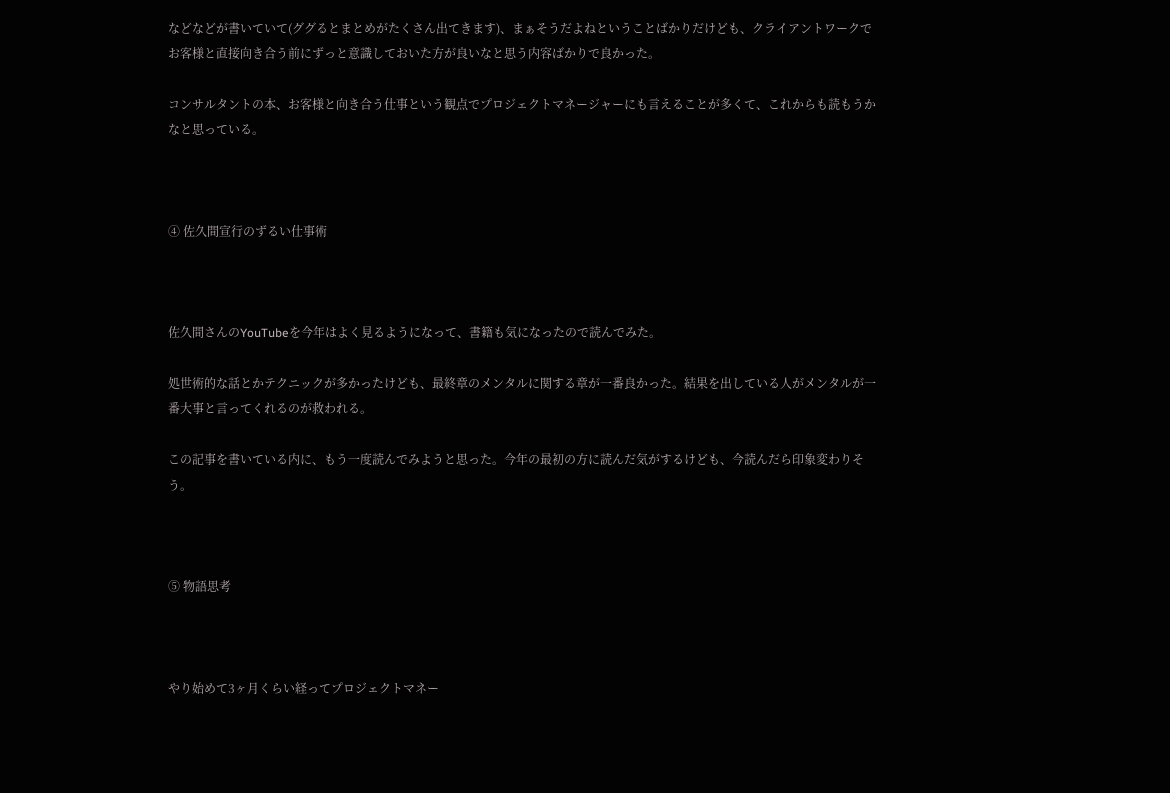などなどが書いていて(ググるとまとめがたくさん出てきます)、まぁそうだよねということばかりだけども、クライアントワークでお客様と直接向き合う前にずっと意識しておいた方が良いなと思う内容ばかりで良かった。

コンサルタントの本、お客様と向き合う仕事という観点でプロジェクトマネージャーにも言えることが多くて、これからも読もうかなと思っている。



④ 佐久間宣行のずるい仕事術



佐久間さんのYouTubeを今年はよく見るようになって、書籍も気になったので読んでみた。

処世術的な話とかテクニックが多かったけども、最終章のメンタルに関する章が一番良かった。結果を出している人がメンタルが一番大事と言ってくれるのが救われる。

この記事を書いている内に、もう一度読んでみようと思った。今年の最初の方に読んだ気がするけども、今読んだら印象変わりそう。



⑤ 物語思考



やり始めて3ヶ月くらい経ってプロジェクトマネー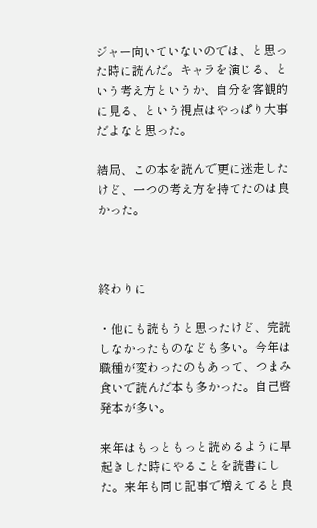ジャー向いていないのでは、と思った時に読んだ。キャラを演じる、という考え方というか、自分を客観的に見る、という視点はやっぱり大事だよなと思った。

結局、この本を読んで更に迷走したけど、一つの考え方を持てたのは良かった。



終わりに

・他にも読もうと思ったけど、完読しなかったものなども多い。今年は職種が変わったのもあって、つまみ食いで読んだ本も多かった。自己啓発本が多い。

来年はもっともっと読めるように早起きした時にやることを読書にした。来年も同じ記事で増えてると良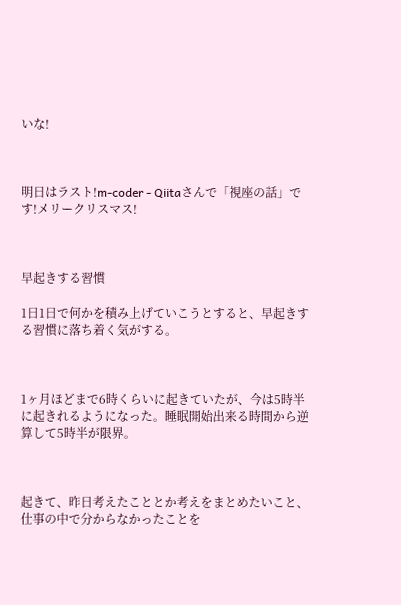いな!



明日はラスト!m-coder - Qiitaさんで「視座の話」です!メリークリスマス!



早起きする習慣

1日1日で何かを積み上げていこうとすると、早起きする習慣に落ち着く気がする。



1ヶ月ほどまで6時くらいに起きていたが、今は5時半に起きれるようになった。睡眠開始出来る時間から逆算して5時半が限界。



起きて、昨日考えたこととか考えをまとめたいこと、仕事の中で分からなかったことを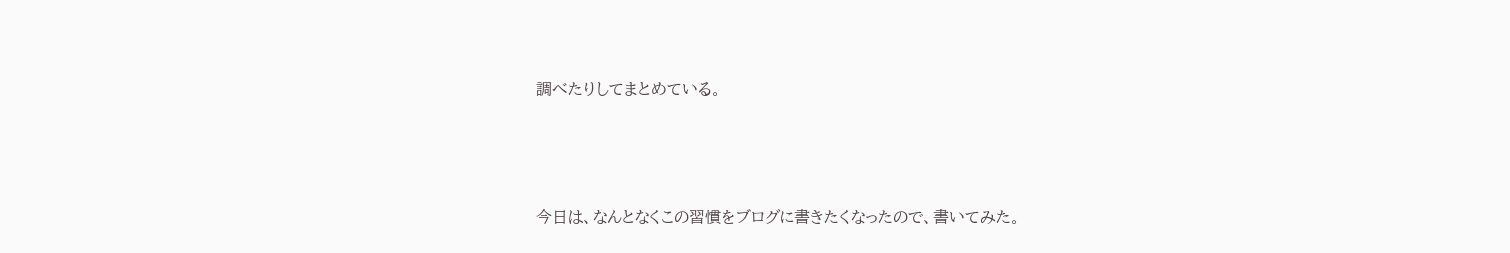調べたりしてまとめている。



今日は、なんとなくこの習慣をブログに書きたくなったので、書いてみた。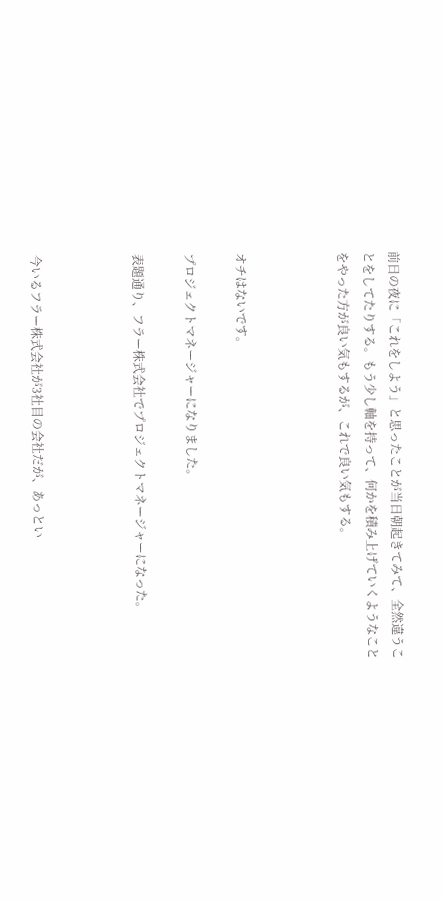前日の夜に「これをしよう」と思ったことが当日朝起きてみて、全然違うことをしてたりする。もう少し軸を持って、何かを積み上げていくようなことをやった方が良い気もするが、これで良い気もする。



オチはないです。

プロジェクトマネージャーになりました。

表題通り、フラー株式会社でプロジェクトマネージャーになった。



今いるフラー株式会社が3社目の会社だが、あっとい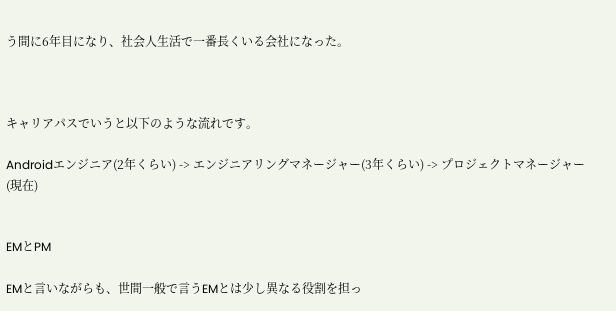う間に6年目になり、社会人生活で一番長くいる会社になった。



キャリアパスでいうと以下のような流れです。

Androidエンジニア(2年くらい) -> エンジニアリングマネージャー(3年くらい) -> プロジェクトマネージャー(現在)


EMとPM

EMと言いながらも、世間一般で言うEMとは少し異なる役割を担っ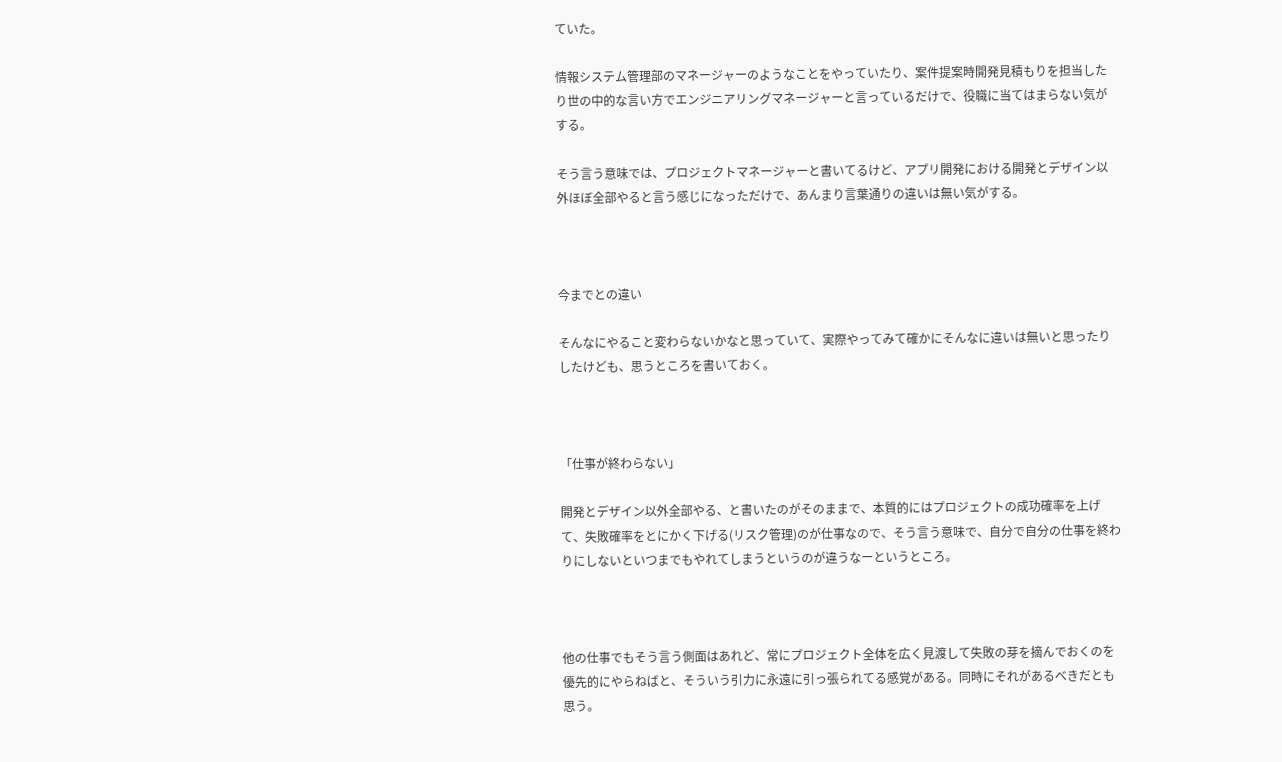ていた。

情報システム管理部のマネージャーのようなことをやっていたり、案件提案時開発見積もりを担当したり世の中的な言い方でエンジニアリングマネージャーと言っているだけで、役職に当てはまらない気がする。

そう言う意味では、プロジェクトマネージャーと書いてるけど、アプリ開発における開発とデザイン以外ほぼ全部やると言う感じになっただけで、あんまり言葉通りの違いは無い気がする。



今までとの違い

そんなにやること変わらないかなと思っていて、実際やってみて確かにそんなに違いは無いと思ったりしたけども、思うところを書いておく。



「仕事が終わらない」

開発とデザイン以外全部やる、と書いたのがそのままで、本質的にはプロジェクトの成功確率を上げて、失敗確率をとにかく下げる(リスク管理)のが仕事なので、そう言う意味で、自分で自分の仕事を終わりにしないといつまでもやれてしまうというのが違うなーというところ。



他の仕事でもそう言う側面はあれど、常にプロジェクト全体を広く見渡して失敗の芽を摘んでおくのを優先的にやらねばと、そういう引力に永遠に引っ張られてる感覚がある。同時にそれがあるべきだとも思う。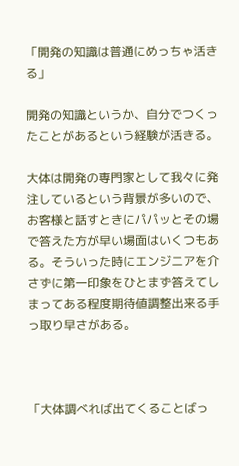「開発の知識は普通にめっちゃ活きる」

開発の知識というか、自分でつくったことがあるという経験が活きる。

大体は開発の専門家として我々に発注しているという背景が多いので、お客様と話すときにパパッとその場で答えた方が早い場面はいくつもある。そういった時にエンジニアを介さずに第一印象をひとまず答えてしまってある程度期待値調整出来る手っ取り早さがある。



「大体調べれば出てくることばっ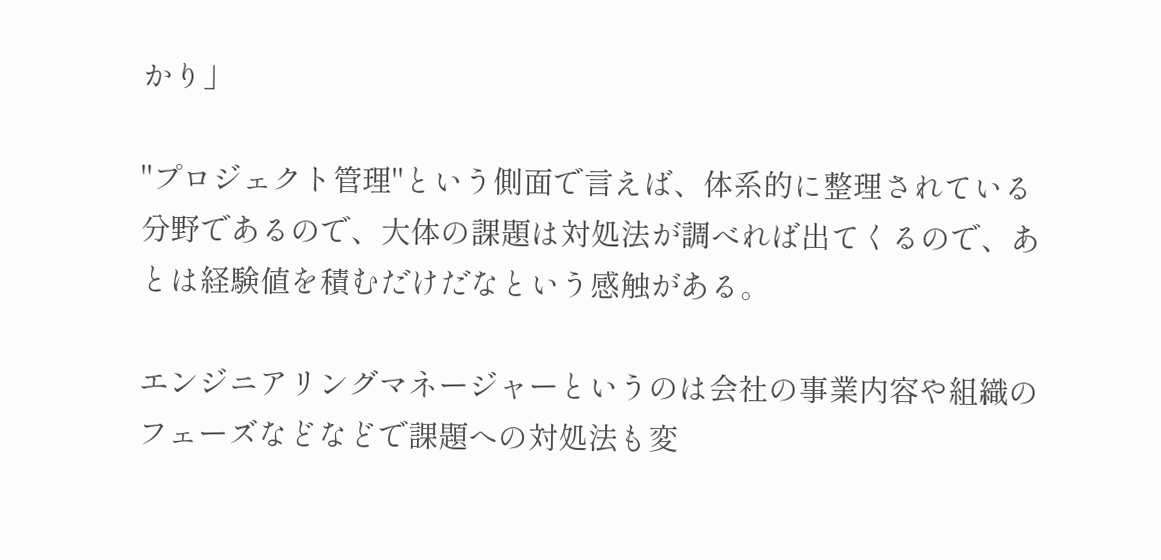かり」

"プロジェクト管理"という側面で言えば、体系的に整理されている分野であるので、大体の課題は対処法が調べれば出てくるので、あとは経験値を積むだけだなという感触がある。

エンジニアリングマネージャーというのは会社の事業内容や組織のフェーズなどなどで課題への対処法も変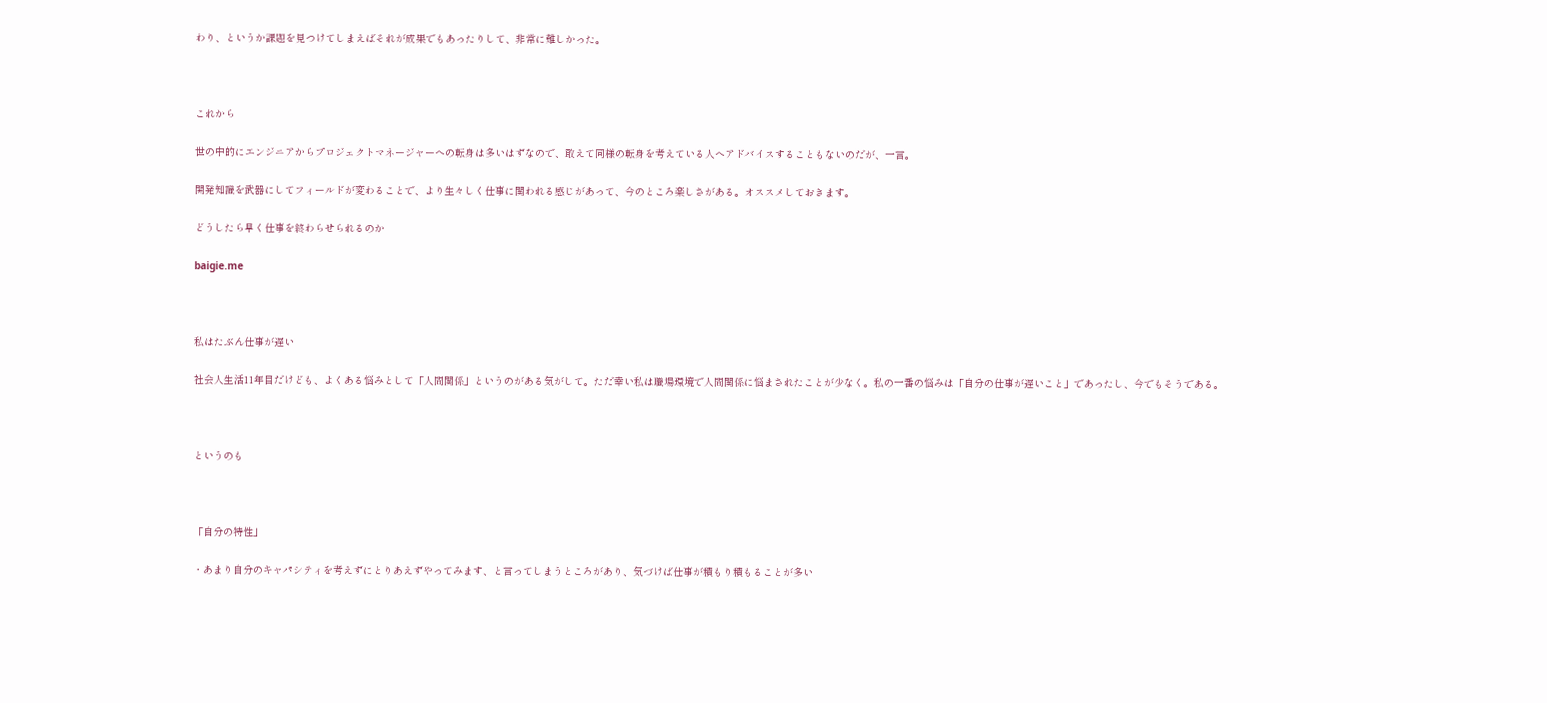わり、というか課題を見つけてしまえばそれが成果でもあったりして、非常に難しかった。



これから

世の中的にエンジニアからプロジェクトマネージャーへの転身は多いはずなので、敢えて同様の転身を考えている人へアドバイスすることもないのだが、一言。

開発知識を武器にしてフィールドが変わることで、より生々しく仕事に関われる感じがあって、今のところ楽しさがある。オススメしておきます。

どうしたら早く仕事を終わらせられるのか

baigie.me



私はたぶん仕事が遅い

社会人生活11年目だけども、よくある悩みとして「人間関係」というのがある気がして。ただ幸い私は職場環境で人間関係に悩まされたことが少なく。私の一番の悩みは「自分の仕事が遅いこと」であったし、今でもそうである。



というのも



「自分の特性」

・あまり自分のキャパシティを考えずにとりあえずやってみます、と言ってしまうところがあり、気づけば仕事が積もり積もることが多い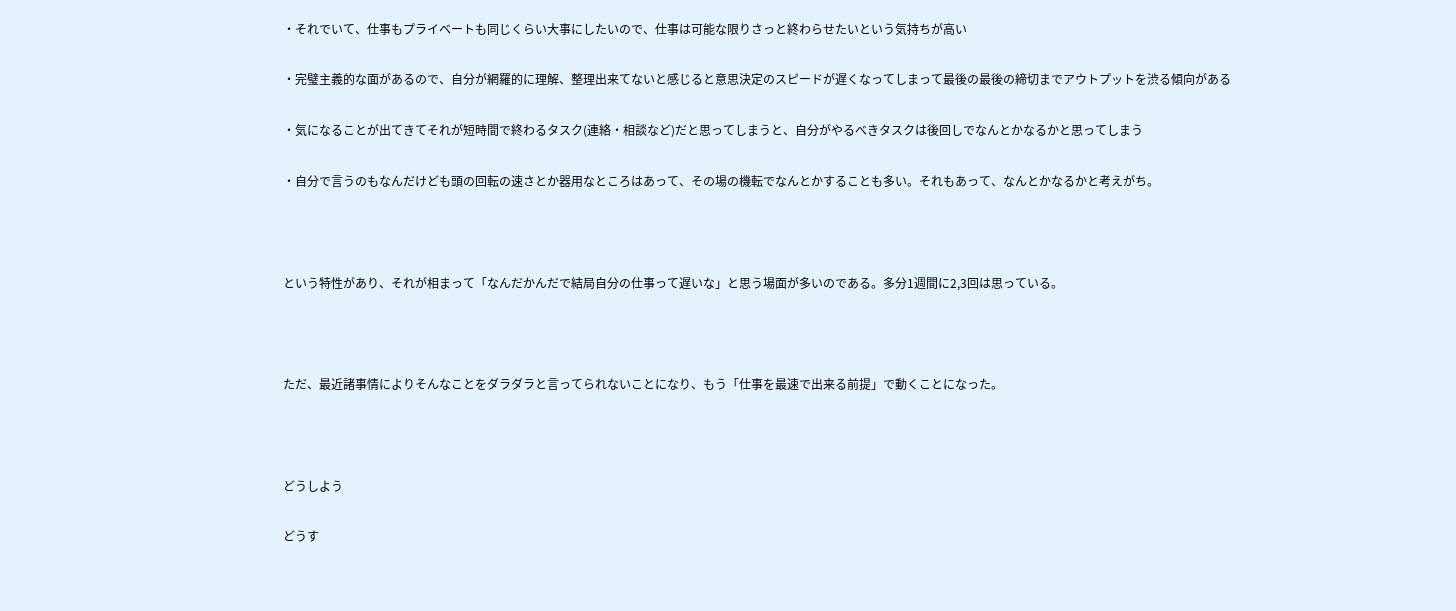・それでいて、仕事もプライベートも同じくらい大事にしたいので、仕事は可能な限りさっと終わらせたいという気持ちが高い

・完璧主義的な面があるので、自分が網羅的に理解、整理出来てないと感じると意思決定のスピードが遅くなってしまって最後の最後の締切までアウトプットを渋る傾向がある

・気になることが出てきてそれが短時間で終わるタスク(連絡・相談など)だと思ってしまうと、自分がやるべきタスクは後回しでなんとかなるかと思ってしまう

・自分で言うのもなんだけども頭の回転の速さとか器用なところはあって、その場の機転でなんとかすることも多い。それもあって、なんとかなるかと考えがち。



という特性があり、それが相まって「なんだかんだで結局自分の仕事って遅いな」と思う場面が多いのである。多分1週間に2,3回は思っている。



ただ、最近諸事情によりそんなことをダラダラと言ってられないことになり、もう「仕事を最速で出来る前提」で動くことになった。



どうしよう

どうす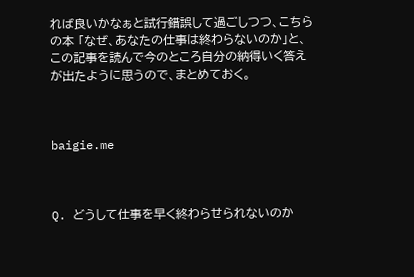れば良いかなぁと試行錯誤して過ごしつつ、こちらの本 「なぜ、あなたの仕事は終わらないのか」と、この記事を読んで今のところ自分の納得いく答えが出たように思うので、まとめておく。



baigie.me



Q. どうして仕事を早く終わらせられないのか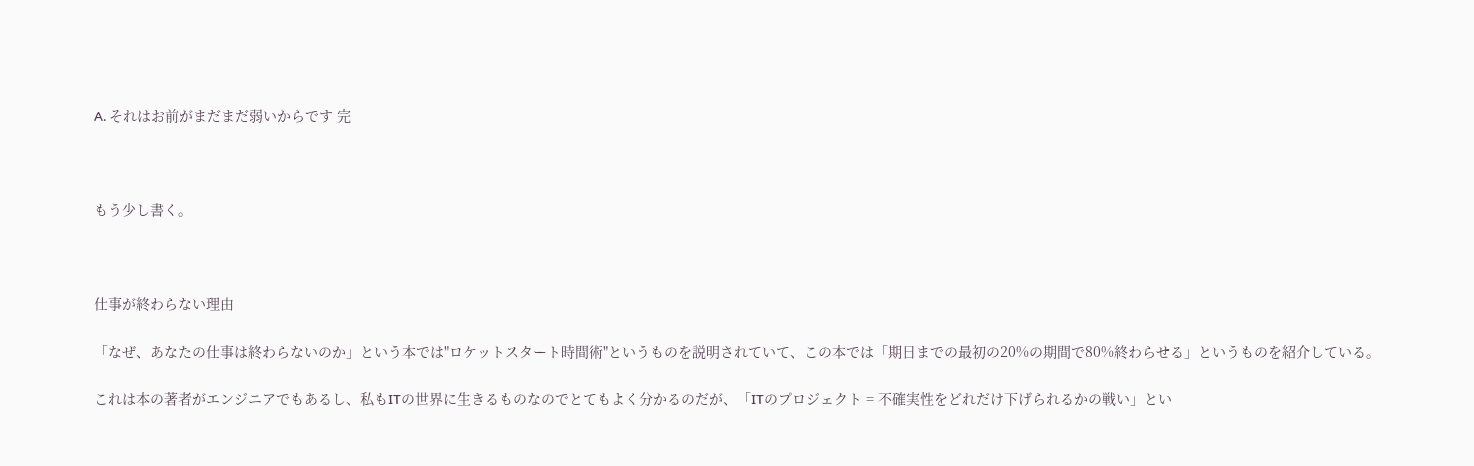A. それはお前がまだまだ弱いからです 完



もう少し書く。



仕事が終わらない理由

「なぜ、あなたの仕事は終わらないのか」という本では"ロケットスタート時間術"というものを説明されていて、この本では「期日までの最初の20%の期間で80%終わらせる」というものを紹介している。

これは本の著者がエンジニアでもあるし、私もITの世界に生きるものなのでとてもよく分かるのだが、「ITのプロジェクト = 不確実性をどれだけ下げられるかの戦い」とい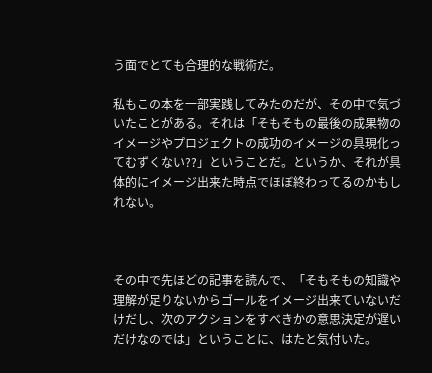う面でとても合理的な戦術だ。

私もこの本を一部実践してみたのだが、その中で気づいたことがある。それは「そもそもの最後の成果物のイメージやプロジェクトの成功のイメージの具現化ってむずくない??」ということだ。というか、それが具体的にイメージ出来た時点でほぼ終わってるのかもしれない。



その中で先ほどの記事を読んで、「そもそもの知識や理解が足りないからゴールをイメージ出来ていないだけだし、次のアクションをすべきかの意思決定が遅いだけなのでは」ということに、はたと気付いた。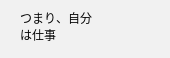つまり、自分は仕事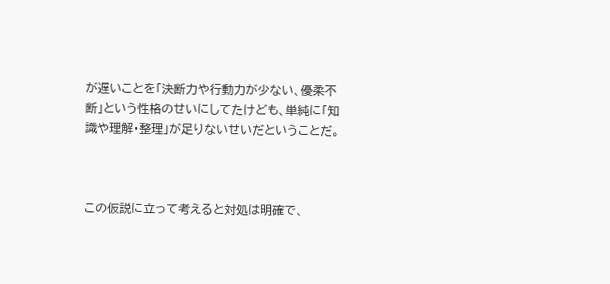が遅いことを「決断力や行動力が少ない、優柔不断」という性格のせいにしてたけども、単純に「知識や理解・整理」が足りないせいだということだ。



この仮説に立って考えると対処は明確で、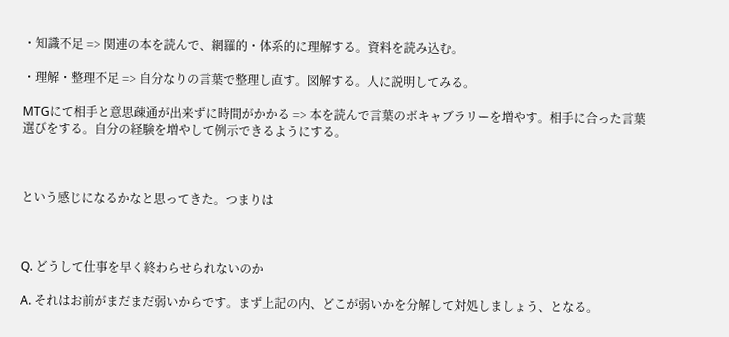・知識不足 => 関連の本を読んで、網羅的・体系的に理解する。資料を読み込む。

・理解・整理不足 => 自分なりの言葉で整理し直す。図解する。人に説明してみる。

MTGにて相手と意思疎通が出来ずに時間がかかる => 本を読んで言葉のボキャブラリーを増やす。相手に合った言葉選びをする。自分の経験を増やして例示できるようにする。



という感じになるかなと思ってきた。つまりは



Q. どうして仕事を早く終わらせられないのか

A. それはお前がまだまだ弱いからです。まず上記の内、どこが弱いかを分解して対処しましょう、となる。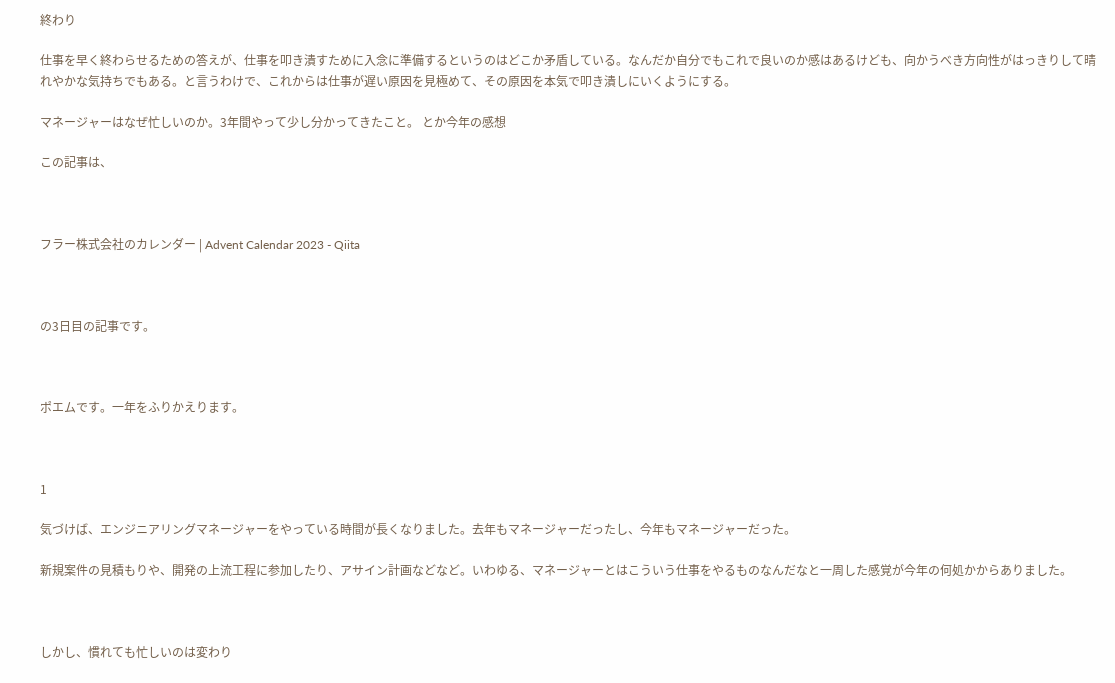終わり

仕事を早く終わらせるための答えが、仕事を叩き潰すために入念に準備するというのはどこか矛盾している。なんだか自分でもこれで良いのか感はあるけども、向かうべき方向性がはっきりして晴れやかな気持ちでもある。と言うわけで、これからは仕事が遅い原因を見極めて、その原因を本気で叩き潰しにいくようにする。

マネージャーはなぜ忙しいのか。3年間やって少し分かってきたこと。 とか今年の感想

この記事は、



フラー株式会社のカレンダー | Advent Calendar 2023 - Qiita



の3日目の記事です。



ポエムです。一年をふりかえります。



1

気づけば、エンジニアリングマネージャーをやっている時間が長くなりました。去年もマネージャーだったし、今年もマネージャーだった。

新規案件の見積もりや、開発の上流工程に参加したり、アサイン計画などなど。いわゆる、マネージャーとはこういう仕事をやるものなんだなと一周した感覚が今年の何処かからありました。



しかし、慣れても忙しいのは変わり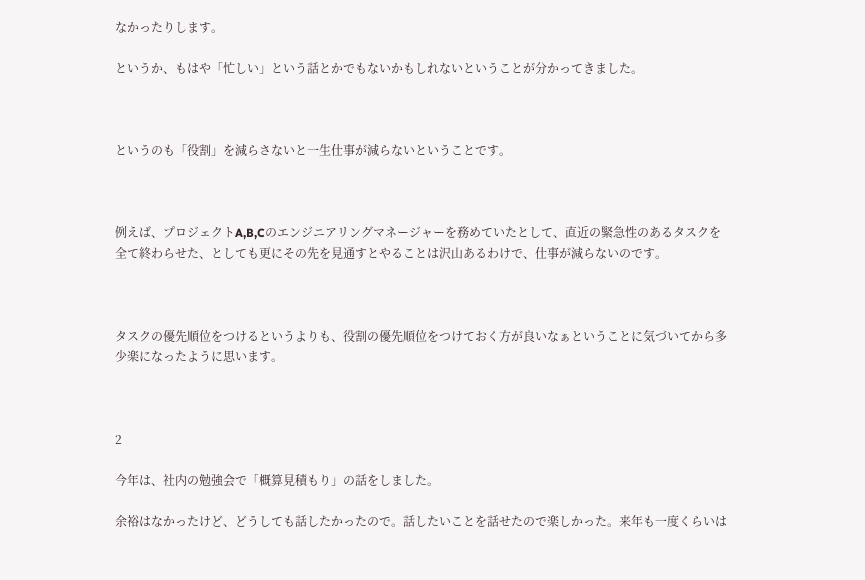なかったりします。

というか、もはや「忙しい」という話とかでもないかもしれないということが分かってきました。



というのも「役割」を減らさないと一生仕事が減らないということです。



例えば、プロジェクトA,B,Cのエンジニアリングマネージャーを務めていたとして、直近の緊急性のあるタスクを全て終わらせた、としても更にその先を見通すとやることは沢山あるわけで、仕事が減らないのです。



タスクの優先順位をつけるというよりも、役割の優先順位をつけておく方が良いなぁということに気づいてから多少楽になったように思います。



2

今年は、社内の勉強会で「概算見積もり」の話をしました。

余裕はなかったけど、どうしても話したかったので。話したいことを話せたので楽しかった。来年も一度くらいは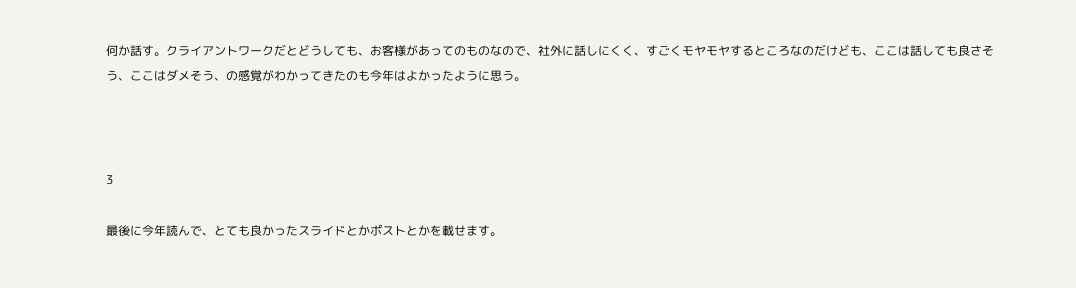何か話す。クライアントワークだとどうしても、お客様があってのものなので、社外に話しにくく、すごくモヤモヤするところなのだけども、ここは話しても良さそう、ここはダメそう、の感覚がわかってきたのも今年はよかったように思う。



3

最後に今年読んで、とても良かったスライドとかポストとかを載せます。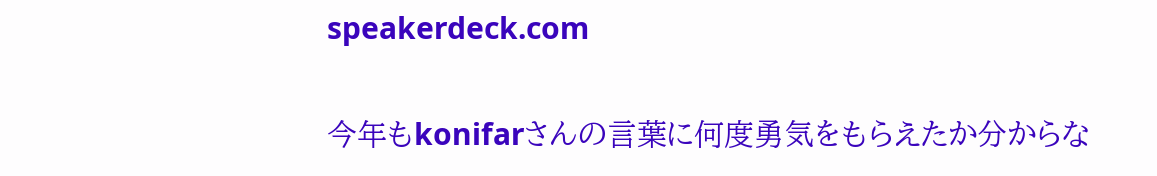speakerdeck.com

今年もkonifarさんの言葉に何度勇気をもらえたか分からな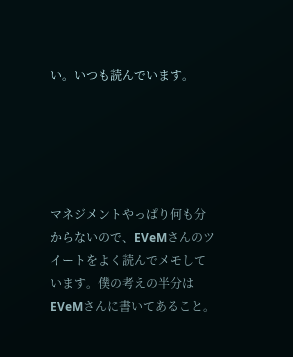い。いつも読んでいます。





マネジメントやっぱり何も分からないので、EVeMさんのツイートをよく読んでメモしています。僕の考えの半分はEVeMさんに書いてあること。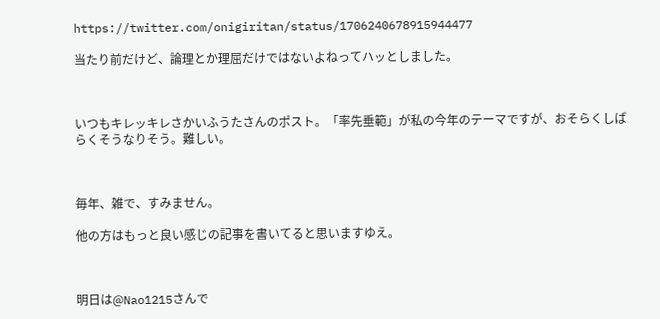https://twitter.com/onigiritan/status/1706240678915944477

当たり前だけど、論理とか理屈だけではないよねってハッとしました。



いつもキレッキレさかいふうたさんのポスト。「率先垂範」が私の今年のテーマですが、おそらくしばらくそうなりそう。難しい。



毎年、雑で、すみません。

他の方はもっと良い感じの記事を書いてると思いますゆえ。



明日は@Nao1215さんで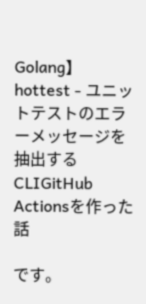Golang】hottest - ユニットテストのエラーメッセージを抽出するCLIGitHub Actionsを作った話

です。